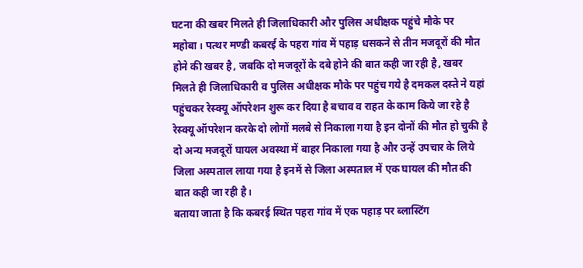घटना की खबर मिलते ही जिलाधिकारी और पुलिस अधीक्षक पहुंचे मौके पर
महोबा। पत्थर मण्डी कबरई के पहरा गांव में पहाड़ धसकने से तीन मजदूरों की मौत होने की खबर है, जबकि दो मजदूरों के दबे होने की बात कही जा रही है, खबर मिलते ही जिलाधिकारी व पुलिस अधीक्षक मौके पर पहुंच गये है दमकल दस्ते ने यहां पहुंचकर रेस्क्यू ऑपरेशन शुरू कर दिया है बचाव व राहत के काम किये जा रहे है रेस्क्यू ऑपरेशन करके दो लोगों मलबे से निकाला गया है इन दोनों की मौत हो चुकी है दो अन्य मजदूरों घायल अवस्था में बाहर निकाला गया है और उन्हें उपचार के लिये जिला अस्पताल लाया गया है इनमें से जिला अस्पताल में एक घायल की मौत की बात कही जा रही है।
बताया जाता है कि कबरई स्थित पहरा गांव में एक पहाड़ पर ब्लास्टिंग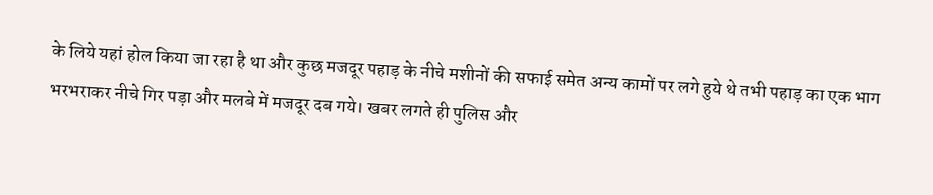के लिये यहां होल किया जा रहा है था और कुछ मजदूर पहाड़ के नीचे मशीनों की सफाई समेत अन्य कामों पर लगे हुये थे तभी पहाड़ का एक भाग भरभराकर नीचे गिर पड़ा और मलबे में मजदूर दब गये। खबर लगते ही पुलिस और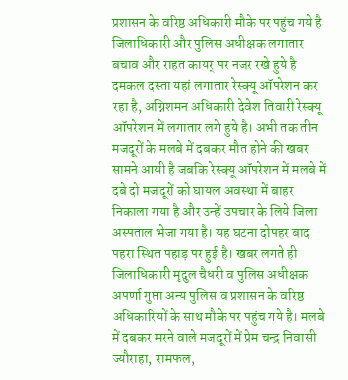प्रशासन के वरिष्ठ अधिकारी मौके पर पहुंच गये है जिलाधिकारी और पुलिस अधीक्षक लगातार बचाव और राहत कायर् पर नजर रखे हुये है दमकल दस्ता यहां लगातार रेस्क्यू ऑपरेशन कर रहा है, अग्निशमन अधिकारी देवेश तिवारी रेस्क्यू ऑपरेशन में लगातार लगे हुये है। अभी तक तीन मजदूरों के मलबे में दबकर मौत होने की खबर सामने आयी है जबकि रेस्क्यू ऑपरेशन में मलबे में दबे दो मजदूरों को घायल अवस्था में बाहर निकाला गया है और उन्हें उपचार के लिये जिला अस्पताल भेजा गया है। यह घटना दोपहर बाद पहरा स्थित पहाड़ पर हुई है। खबर लगते ही जिलाधिकारी मृदुल चैधरी व पुलिस अधीक्षक अपर्णा गुप्ता अन्य पुलिस व प्रशासन के वरिष्ठ अधिकारियों के साथ मौके पर पहुंच गये है। मलबे में दबकर मरने वाले मजदूरों में प्रेम चन्द्र निवासी ज्यौराहा, रामफल,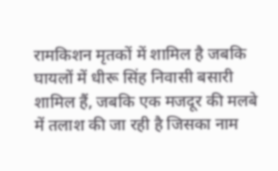रामकिशन मृतकों में शामिल है जबकि घायलों में धीरू सिंह निवासी बसारी शामिल हैं, जबकि एक मजदूर की मलबे में तलाश की जा रही है जिसका नाम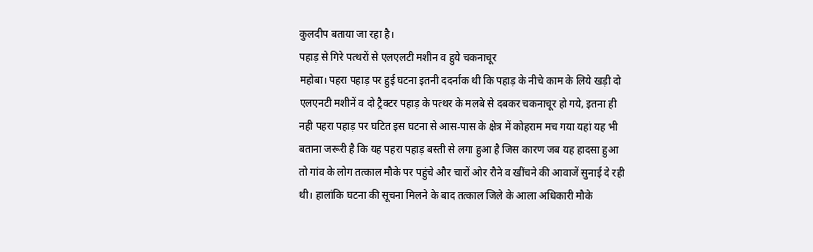कुलदीप बताया जा रहा है।
पहाड़ से गिरे पत्थरों से एलएलटी मशीन व हुये चकनाचूर
महोबा। पहरा पहाड़ पर हुई घटना इतनी ददर्नाक थी कि पहाड़ के नीचे काम के लिये खड़ी दो एलएनटी मशीनें व दो ट्रैक्टर पहाड़ के पत्थर के मलबे से दबकर चकनाचूर हो गये, इतना ही नही पहरा पहाड़ पर घटित इस घटना से आस-पास के क्षेत्र में कोहराम मच गया यहां यह भी बताना जरूरी है कि यह पहरा पहाड़ बस्ती से लगा हुआ है जिस कारण जब यह हादसा हुआ तो गांव के लोग तत्काल मौके पर पहुंचे और चारों ओर रौने व खींचने की आवाजें सुनाई दे रही थी। हालांकि घटना की सूचना मिलने के बाद तत्काल जिले के आला अधिकारी मौके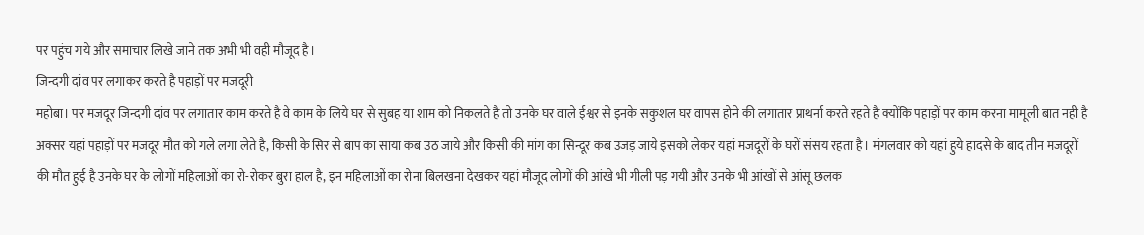पर पहुंच गये और समाचार लिखे जाने तक अभी भी वही मौजूद है।
जिन्दगी दांव पर लगाकर करते है पहाड़ों पर मजदूरी
महोबा। पर मजदूर जिन्दगी दांव पर लगातार काम करते है वे काम के लिये घर से सुबह या शाम को निकलते है तो उनके घर वाले ईश्वर से इनके सकुशल घर वापस होने की लगातार प्राथर्ना करते रहते है क्योंकि पहाड़ों पर काम करना मामूली बात नही है अक्सर यहां पहाड़ों पर मजदूर मौत को गले लगा लेते है, किसी के सिर से बाप का साया कब उठ जाये और किसी की मांग का सिन्दूर कब उजड़ जाये इसको लेकर यहां मजदूरों के घरों संसय रहता है। मंगलवार को यहां हुये हादसे के बाद तीन मजदूरों की मौत हुई है उनके घर के लोगों महिलाओं का रो-रोकर बुरा हाल है, इन महिलाओं का रोना बिलखना देखकर यहां मौजूद लोगों की आंखे भी गीली पड़ गयी और उनके भी आंखों से आंसू छलक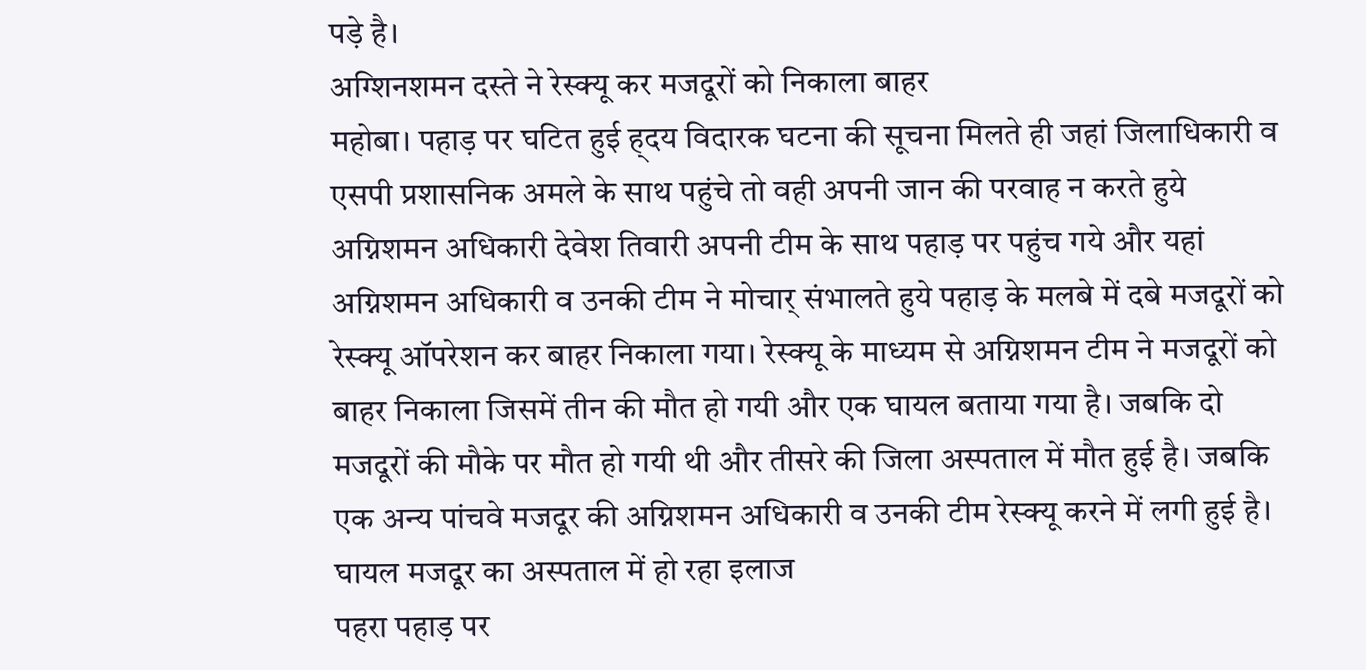पड़े है।
अग्शिनशमन दस्ते ने रेस्क्यू कर मजदूरों को निकाला बाहर
महोबा। पहाड़ पर घटित हुई ह्दय विदारक घटना की सूचना मिलते ही जहां जिलाधिकारी व एसपी प्रशासनिक अमले के साथ पहुंचे तो वही अपनी जान की परवाह न करते हुये अग्निशमन अधिकारी देवेश तिवारी अपनी टीम के साथ पहाड़ पर पहुंच गये और यहां अग्निशमन अधिकारी व उनकी टीम ने मोचार् संभालते हुये पहाड़ के मलबे में दबे मजदूरों को रेस्क्यू ऑपरेशन कर बाहर निकाला गया। रेस्क्यू के माध्यम से अग्निशमन टीम ने मजदूरों को बाहर निकाला जिसमें तीन की मौत हो गयी और एक घायल बताया गया है। जबकि दो मजदूरों की मौके पर मौत हो गयी थी और तीसरे की जिला अस्पताल में मौत हुई है। जबकि एक अन्य पांचवे मजदूर की अग्निशमन अधिकारी व उनकी टीम रेस्क्यू करने में लगी हुई है।
घायल मजदूर का अस्पताल में हो रहा इलाज
पहरा पहाड़ पर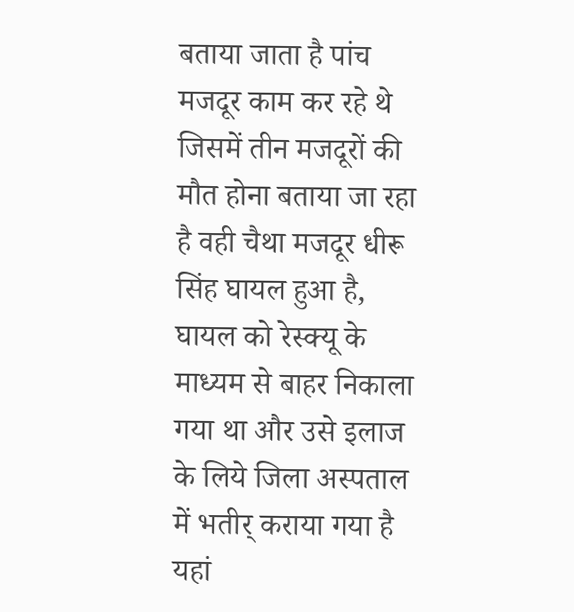बताया जाता है पांच मजदूर काम कर रहे थे जिसमें तीन मजदूरों की मौत होना बताया जा रहा है वही चैथा मजदूर धीरू सिंह घायल हुआ है, घायल को रेस्क्यू के माध्यम से बाहर निकाला गया था और उसे इलाज के लिये जिला अस्पताल में भतीर् कराया गया है यहां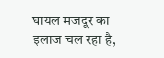घायल मजदूर का इलाज चल रहा है,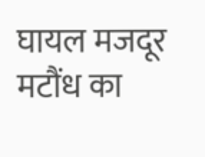घायल मजदूर मटौंध का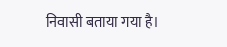निवासी बताया गया है।